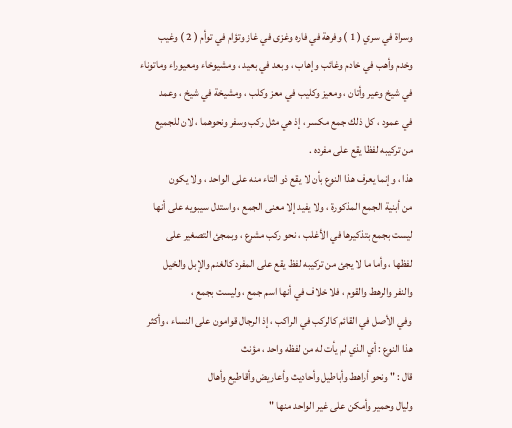وسراة في سري ( 1 ) وفرهة في فاره وغزى في غاز وتؤام في توأم ( 2 ) وغيب
وخدم وأهب في خادم وغائب وإهاب ، وبعد في بعيد ، ومشيوخاء ومعيوراء وماتوناء
في شيخ وعير وأتان ، ومعيز وكليب في معز وكلب ، ومشيخة في شيخ ، وعمد
في عمود ، كل ذلك جمع مكسر ، إذ هي مثل ركب وسفر ونحوهما ، لان للجميع
من تركيبه لفظا يقع على مفرده .
هذا ، وإنما يعرف هذا النوع بأن لا يقع ذو التاء منه على الواحد ، ولا يكون
من أبنية الجمع المذكورة ، ولا يفيد إلا معنى الجمع ، واستدل سيبويه على أنها
ليست بجمع بتذكيرها في الأغلب ، نحو ركب مشرع ، وبمجئ التصغير على
لفظها ، وأما ما لا يجئ من تركيبه لفظ يقع على المفرد كالغنم والإبل والخيل
والنفر والرهط والقوم ، فلا خلاف في أنها اسم جمع ، وليست بجمع ،
وفي الأصل في القائم كالركب في الراكب ، إذ الرجال قوامون على النساء ، وأكثر
هذا النوع : أي الذي لم يأت له من لفظه واحد ، مؤنث
قال : " ونحو أراهط وأباطيل وأحاديث وأعاريض وأقاطيع وأهال
وليال وحمير وأمكن على غير الواحد منها "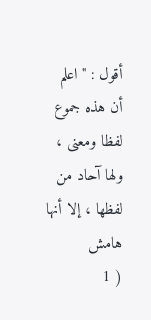أقول : " اعلم أن هذه جموع لفظا ومعنى ، ولها آحاد من لفظها ، إلا أنها
هامش
( 1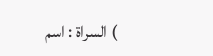) السراة : اسم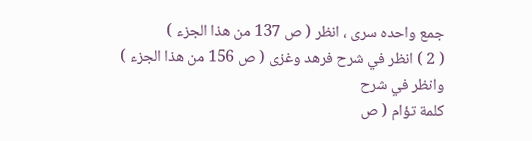جمع واحده سرى ، انظر ( ص 137 من هذا الجزء )
( 2 ) انظر في شرح فرهد وغزى ( ص 156 من هذا الجزء ) وانظر في شرح
كلمة تؤام ( ص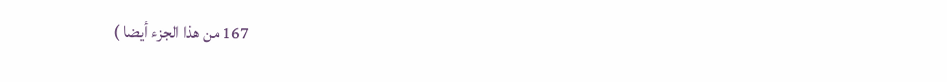167 من هذا الجزء أيضا )